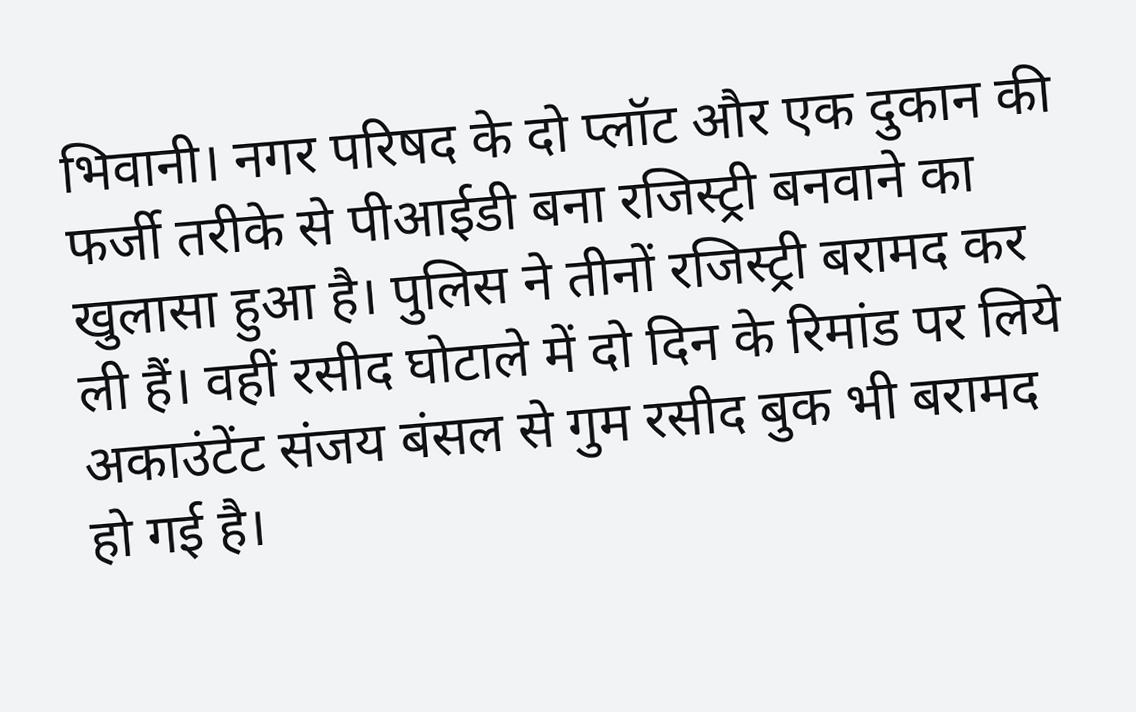भिवानी। नगर परिषद के दो प्लॉट और एक दुकान की फर्जी तरीके से पीआईडी बना रजिस्ट्री बनवाने का खुलासा हुआ है। पुलिस ने तीनों रजिस्ट्री बरामद कर ली हैं। वहीं रसीद घोटाले में दो दिन के रिमांड पर लिये अकाउंटेंट संजय बंसल से गुम रसीद बुक भी बरामद हो गई है।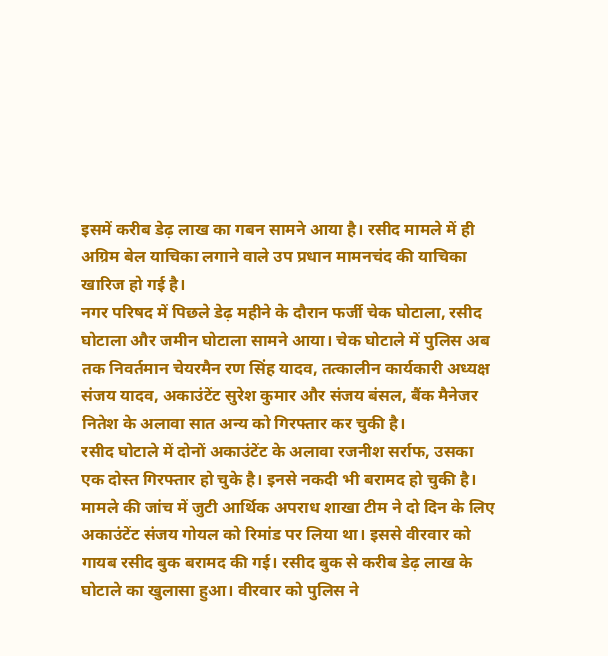इसमें करीब डेढ़ लाख का गबन सामने आया है। रसीद मामले में ही अग्रिम बेल याचिका लगाने वाले उप प्रधान मामनचंद की याचिका खारिज हो गई है।
नगर परिषद में पिछले डेढ़ महीने के दौरान फर्जी चेक घोटाला, रसीद घोटाला और जमीन घोटाला सामने आया। चेक घोटाले में पुलिस अब तक निवर्तमान चेयरमैन रण सिंह यादव, तत्कालीन कार्यकारी अध्यक्ष संजय यादव, अकाउंटेंट सुरेश कुमार और संजय बंसल, बैंक मैनेजर नितेश के अलावा सात अन्य को गिरफ्तार कर चुकी है।
रसीद घोटाले में दोनों अकाउंटेंट के अलावा रजनीश सर्राफ, उसका एक दोस्त गिरफ्तार हो चुके है। इनसे नकदी भी बरामद हो चुकी है। मामले की जांच में जुटी आर्थिक अपराध शाखा टीम ने दो दिन के लिए अकाउंटेंट संजय गोयल को रिमांड पर लिया था। इससे वीरवार को गायब रसीद बुक बरामद की गई। रसीद बुक से करीब डेढ़ लाख के घोटाले का खुलासा हुआ। वीरवार को पुलिस ने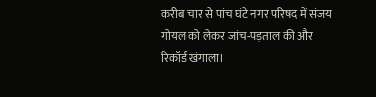करीब चार से पांच घंटे नगर परिषद में संजय गोयल को लेकर जांच-पड़ताल की और रिकॉर्ड खंगाला।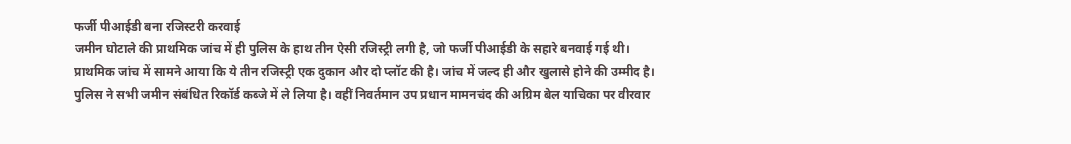फर्जी पीआईडी बना रजिस्टरी करवाई
जमीन घोटाले की प्राथमिक जांच में ही पुलिस के हाथ तीन ऐसी रजिस्ट्री लगी है, जो फर्जी पीआईडी के सहारे बनवाई गई थी। प्राथमिक जांच में सामने आया कि ये तीन रजिस्ट्री एक दुकान और दो प्लॉट की है। जांच में जल्द ही और खुलासे होने की उम्मीद है। पुलिस ने सभी जमीन संबंधित रिकॉर्ड कब्जे में ले लिया है। वहीं निवर्तमान उप प्रधान मामनचंद की अग्रिम बेल याचिका पर वीरवार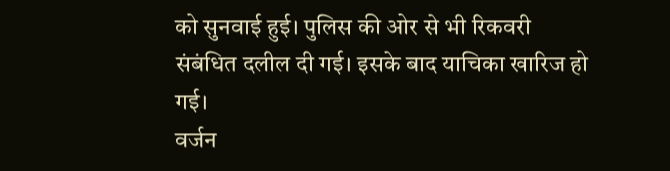को सुनवाई हुई। पुलिस की ओर से भी रिकवरी संबंधित दलील दी गई। इसके बाद याचिका खारिज हो गई।
वर्जन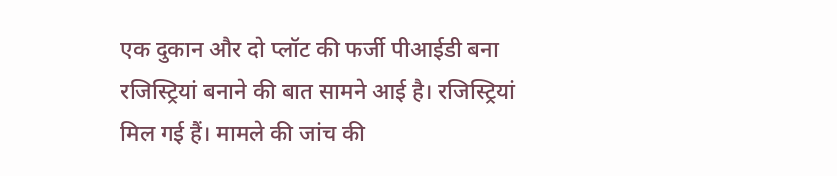एक दुकान और दो प्लॉट की फर्जी पीआईडी बना रजिस्ट्रियां बनाने की बात सामने आई है। रजिस्ट्रियां मिल गई हैं। मामले की जांच की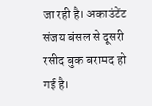जा रही है। अकाउंटेंट संजय बंसल से दूसरी रसीद बुक बरामद हो गई है।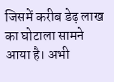जिसमें करीब डेढ़ लाख का घोटाला सामने आया है। अभी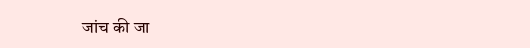जांच की जा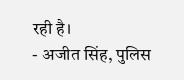रही है।
- अजीत सिंह, पुलिस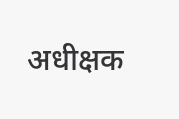अधीक्षक